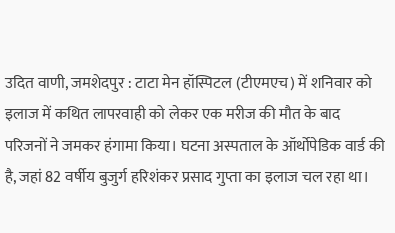उदित वाणी, जमशेदपुर : टाटा मेन हॉस्पिटल (टीएमएच) में शनिवार को इलाज में कथित लापरवाही को लेकर एक मरीज की मौत के बाद परिजनों ने जमकर हंगामा किया। घटना अस्पताल के ऑर्थोपेडिक वार्ड की है, जहां 82 वर्षीय बुजुर्ग हरिशंकर प्रसाद गुप्ता का इलाज चल रहा था।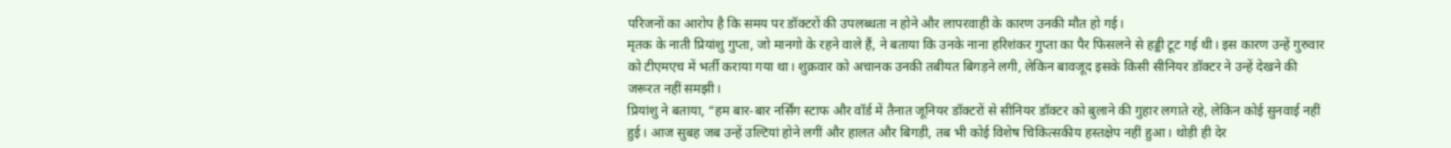परिजनों का आरोप है कि समय पर डॉक्टरों की उपलब्धता न होने और लापरवाही के कारण उनकी मौत हो गई।
मृतक के नाती प्रियांशु गुप्ता, जो मानगो के रहने वाले हैं, ने बताया कि उनके नाना हरिशंकर गुप्ता का पैर फिसलने से हड्डी टूट गई थी। इस कारण उन्हें गुरुवार को टीएमएच में भर्ती कराया गया था। शुक्रवार को अचानक उनकी तबीयत बिगड़ने लगी, लेकिन बावजूद इसके किसी सीनियर डॉक्टर ने उन्हें देखने की जरूरत नहीं समझी।
प्रियांशु ने बताया, “हम बार-बार नर्सिंग स्टाफ और वॉर्ड में तैनात जूनियर डॉक्टरों से सीनियर डॉक्टर को बुलाने की गुहार लगाते रहे, लेकिन कोई सुनवाई नहीं हुई। आज सुबह जब उन्हें उल्टियां होने लगीं और हालत और बिगड़ी, तब भी कोई विशेष चिकित्सकीय हस्तक्षेप नहीं हुआ। थोड़ी ही देर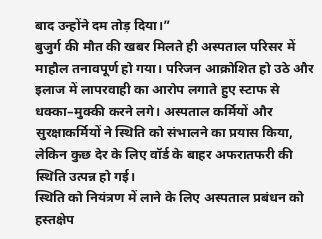बाद उन्होंने दम तोड़ दिया।”
बुजुर्ग की मौत की खबर मिलते ही अस्पताल परिसर में माहौल तनावपूर्ण हो गया। परिजन आक्रोशित हो उठे और इलाज में लापरवाही का आरोप लगाते हुए स्टाफ से धक्का–मुक्की करने लगे। अस्पताल कर्मियों और सुरक्षाकर्मियों ने स्थिति को संभालने का प्रयास किया, लेकिन कुछ देर के लिए वॉर्ड के बाहर अफरातफरी की स्थिति उत्पन्न हो गई।
स्थिति को नियंत्रण में लाने के लिए अस्पताल प्रबंधन को हस्तक्षेप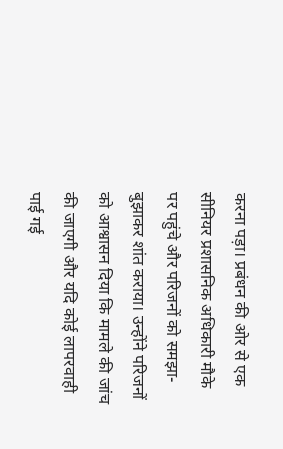करना पड़ा। प्रबंधन की ओर से एक सीनियर प्रशासनिक अधिकारी मौके पर पहुंचे और परिजनों को समझा-बुझाकर शांत कराया। उन्होंने परिजनों को आश्वासन दिया कि मामले की जांच की जाएगी और यदि कोई लापरवाही पाई गई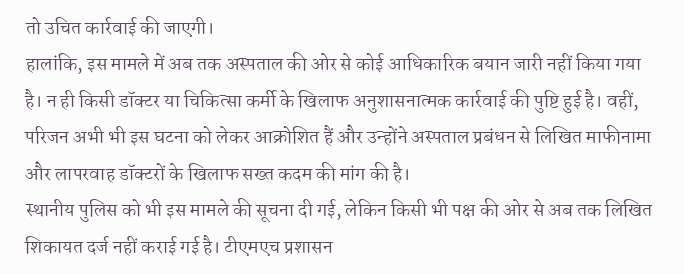तो उचित कार्रवाई की जाएगी।
हालांकि, इस मामले में अब तक अस्पताल की ओर से कोई आधिकारिक बयान जारी नहीं किया गया है। न ही किसी डॉक्टर या चिकित्सा कर्मी के खिलाफ अनुशासनात्मक कार्रवाई की पुष्टि हुई है। वहीं, परिजन अभी भी इस घटना को लेकर आक्रोशित हैं और उन्होंने अस्पताल प्रबंधन से लिखित माफीनामा और लापरवाह डॉक्टरों के खिलाफ सख्त कदम की मांग की है।
स्थानीय पुलिस को भी इस मामले की सूचना दी गई, लेकिन किसी भी पक्ष की ओर से अब तक लिखित शिकायत दर्ज नहीं कराई गई है। टीएमएच प्रशासन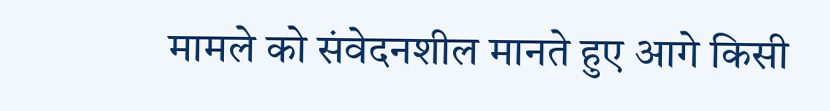मामले को संवेदनशील मानते हुए आगे किसी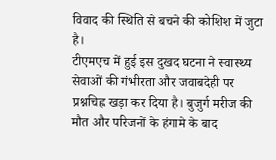विवाद की स्थिति से बचने की कोशिश में जुटा है।
टीएमएच में हुई इस दुखद घटना ने स्वास्थ्य सेवाओं की गंभीरता और जवाबदेही पर प्रश्नचिह्न खड़ा कर दिया है। बुजुर्ग मरीज की मौत और परिजनों के हंगामे के बाद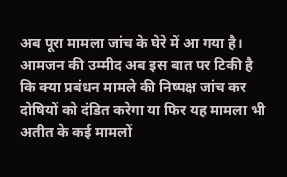अब पूरा मामला जांच के घेरे में आ गया है। आमजन की उम्मीद अब इस बात पर टिकी है कि क्या प्रबंधन मामले की निष्पक्ष जांच कर दोषियों को दंडित करेगा या फिर यह मामला भी अतीत के कई मामलों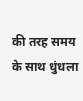की तरह समय के साथ धुंधला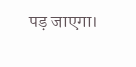पड़ जाएगा।